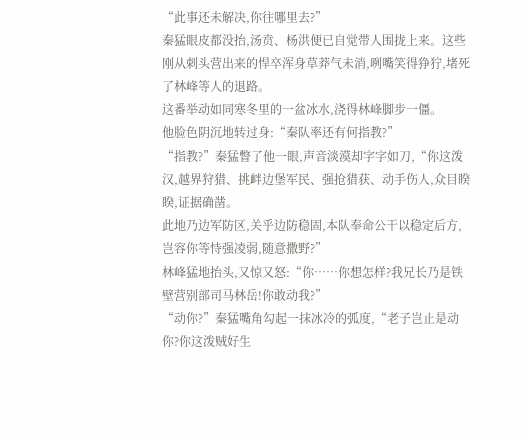“此事还未解决,你往哪里去?”
秦猛眼皮都没抬,汤贲、杨洪便已自觉带人围拢上来。这些刚从刺头营出来的悍卒浑身草莽气未消,咧嘴笑得狰狞,堵死了林峰等人的退路。
这番举动如同寒冬里的一盆冰水,浇得林峰脚步一僵。
他脸色阴沉地转过身:“秦队率还有何指教?”
“指教?”秦猛瞥了他一眼,声音淡漠却字字如刀,“你这泼汉,越界狩猎、挑衅边堡军民、强抢猎获、动手伤人,众目睽睽,证据确凿。
此地乃边军防区,关乎边防稳固,本队奉命公干以稳定后方,岂容你等恃强凌弱,随意撒野?”
林峰猛地抬头,又惊又怒:“你……你想怎样?我兄长乃是铁壁营别部司马林岳!你敢动我?”
“动你?”秦猛嘴角勾起一抹冰冷的弧度,“老子岂止是动你?你这泼贼好生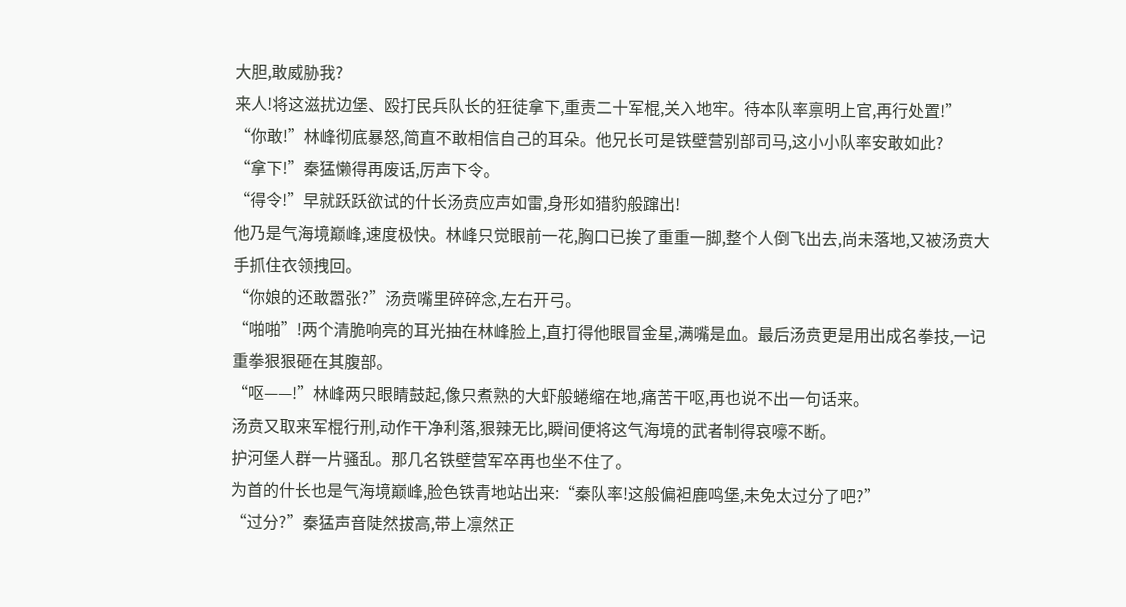大胆,敢威胁我?
来人!将这滋扰边堡、殴打民兵队长的狂徒拿下,重责二十军棍,关入地牢。待本队率禀明上官,再行处置!”
“你敢!”林峰彻底暴怒,简直不敢相信自己的耳朵。他兄长可是铁壁营别部司马,这小小队率安敢如此?
“拿下!”秦猛懒得再废话,厉声下令。
“得令!”早就跃跃欲试的什长汤贲应声如雷,身形如猎豹般蹿出!
他乃是气海境巅峰,速度极快。林峰只觉眼前一花,胸口已挨了重重一脚,整个人倒飞出去,尚未落地,又被汤贲大手抓住衣领拽回。
“你娘的还敢嚣张?”汤贲嘴里碎碎念,左右开弓。
“啪啪”!两个清脆响亮的耳光抽在林峰脸上,直打得他眼冒金星,满嘴是血。最后汤贲更是用出成名拳技,一记重拳狠狠砸在其腹部。
“呕——!”林峰两只眼睛鼓起,像只煮熟的大虾般蜷缩在地,痛苦干呕,再也说不出一句话来。
汤贲又取来军棍行刑,动作干净利落,狠辣无比,瞬间便将这气海境的武者制得哀嚎不断。
护河堡人群一片骚乱。那几名铁壁营军卒再也坐不住了。
为首的什长也是气海境巅峰,脸色铁青地站出来:“秦队率!这般偏袒鹿鸣堡,未免太过分了吧?”
“过分?”秦猛声音陡然拔高,带上凛然正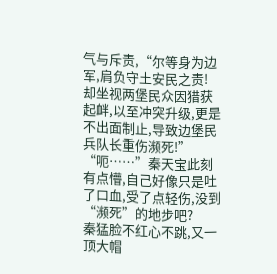气与斥责,“尔等身为边军,肩负守土安民之责!
却坐视两堡民众因猎获起衅,以至冲突升级,更是不出面制止,导致边堡民兵队长重伤濒死!”
“呃……”秦天宝此刻有点懵,自己好像只是吐了口血,受了点轻伤,没到“濒死”的地步吧?
秦猛脸不红心不跳,又一顶大帽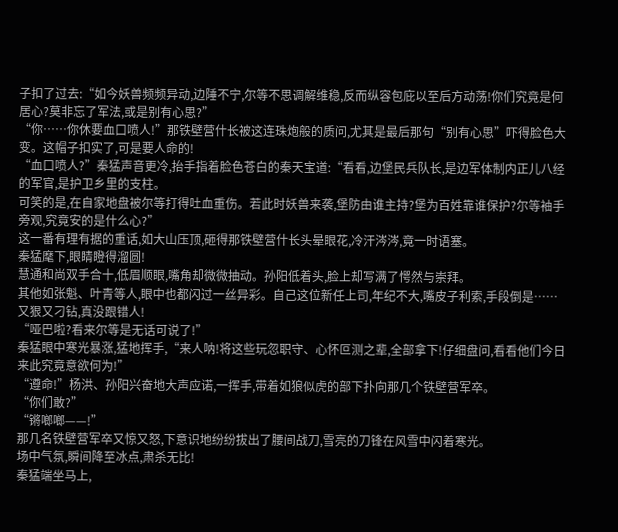子扣了过去:“如今妖兽频频异动,边陲不宁,尔等不思调解维稳,反而纵容包庇以至后方动荡!你们究竟是何居心?莫非忘了军法,或是别有心思?”
“你……你休要血口喷人!”那铁壁营什长被这连珠炮般的质问,尤其是最后那句“别有心思”吓得脸色大变。这帽子扣实了,可是要人命的!
“血口喷人?”秦猛声音更冷,抬手指着脸色苍白的秦天宝道:“看看,边堡民兵队长,是边军体制内正儿八经的军官,是护卫乡里的支柱。
可笑的是,在自家地盘被尔等打得吐血重伤。若此时妖兽来袭,堡防由谁主持?堡为百姓靠谁保护?尔等袖手旁观,究竟安的是什么心?”
这一番有理有据的重话,如大山压顶,砸得那铁壁营什长头晕眼花,冷汗涔涔,竟一时语塞。
秦猛麾下,眼睛瞪得溜圆!
慧通和尚双手合十,低眉顺眼,嘴角却微微抽动。孙阳低着头,脸上却写满了愕然与崇拜。
其他如张魁、叶青等人,眼中也都闪过一丝异彩。自己这位新任上司,年纪不大,嘴皮子利索,手段倒是……又狠又刁钻,真没跟错人!
“哑巴啦?看来尔等是无话可说了!”
秦猛眼中寒光暴涨,猛地挥手,“来人呐!将这些玩忽职守、心怀叵测之辈,全部拿下!仔细盘问,看看他们今日来此究竟意欲何为!”
“遵命!”杨洪、孙阳兴奋地大声应诺,一挥手,带着如狼似虎的部下扑向那几个铁壁营军卒。
“你们敢?”
“锵啷啷——!”
那几名铁壁营军卒又惊又怒,下意识地纷纷拔出了腰间战刀,雪亮的刀锋在风雪中闪着寒光。
场中气氛,瞬间降至冰点,肃杀无比!
秦猛端坐马上,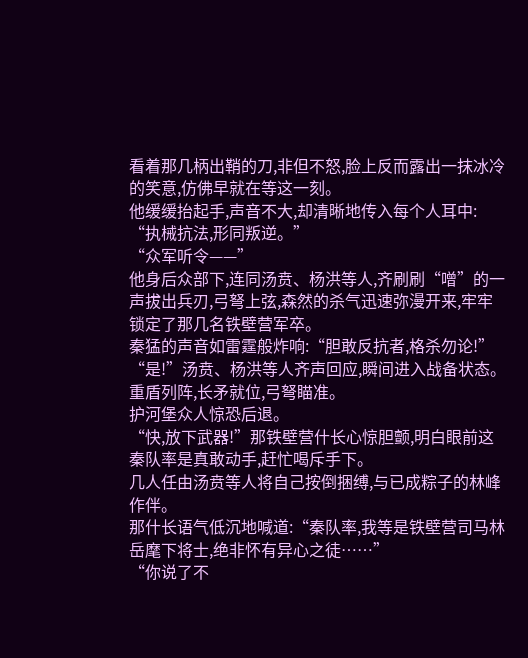看着那几柄出鞘的刀,非但不怒,脸上反而露出一抹冰冷的笑意,仿佛早就在等这一刻。
他缓缓抬起手,声音不大,却清晰地传入每个人耳中:
“执械抗法,形同叛逆。”
“众军听令——”
他身后众部下,连同汤贲、杨洪等人,齐刷刷“噌”的一声拔出兵刃,弓弩上弦,森然的杀气迅速弥漫开来,牢牢锁定了那几名铁壁营军卒。
秦猛的声音如雷霆般炸响:“胆敢反抗者,格杀勿论!”
“是!”汤贲、杨洪等人齐声回应,瞬间进入战备状态。重盾列阵,长矛就位,弓弩瞄准。
护河堡众人惊恐后退。
“快,放下武器!”那铁壁营什长心惊胆颤,明白眼前这秦队率是真敢动手,赶忙喝斥手下。
几人任由汤贲等人将自己按倒捆缚,与已成粽子的林峰作伴。
那什长语气低沉地喊道:“秦队率,我等是铁壁营司马林岳麾下将士,绝非怀有异心之徒……”
“你说了不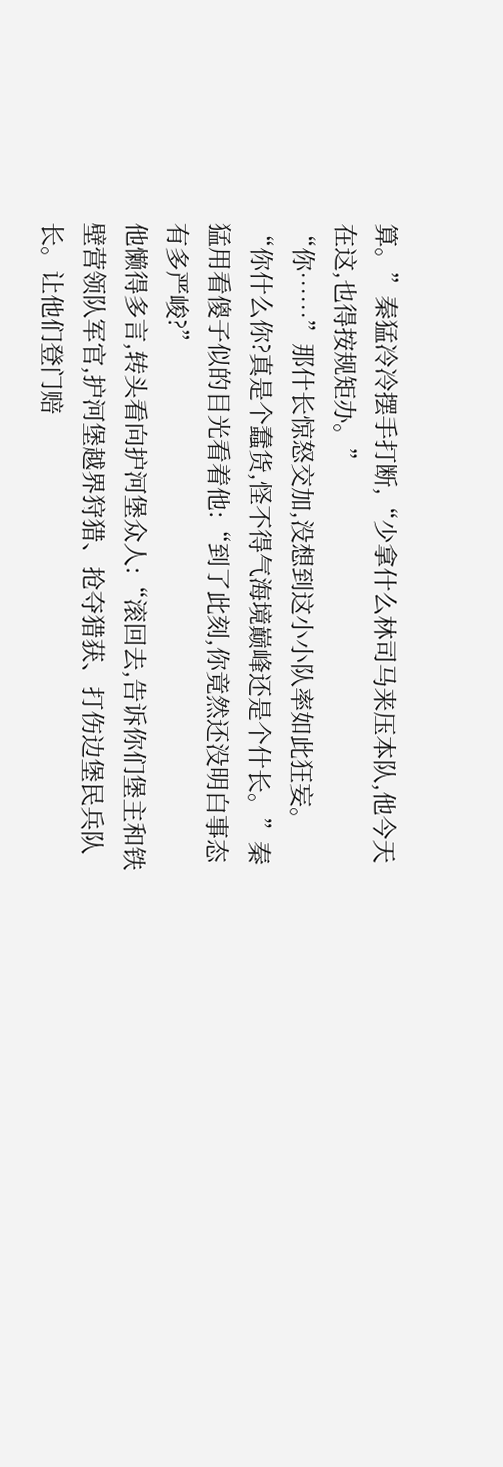算。”秦猛冷冷摆手打断,“少拿什么林司马来压本队,他今天在这,也得按规矩办。”
“你……”那什长惊怒交加,没想到这小小队率如此狂妄。
“你什么你?真是个蠢货,怪不得气海境巅峰还是个什长。”秦猛用看傻子似的目光看着他:“到了此刻,你竟然还没明白事态有多严峻?”
他懒得多言,转头看向护河堡众人:“滚回去,告诉你们堡主和铁壁营领队军官,护河堡越界狩猎、抢夺猎获、打伤边堡民兵队长。让他们登门赔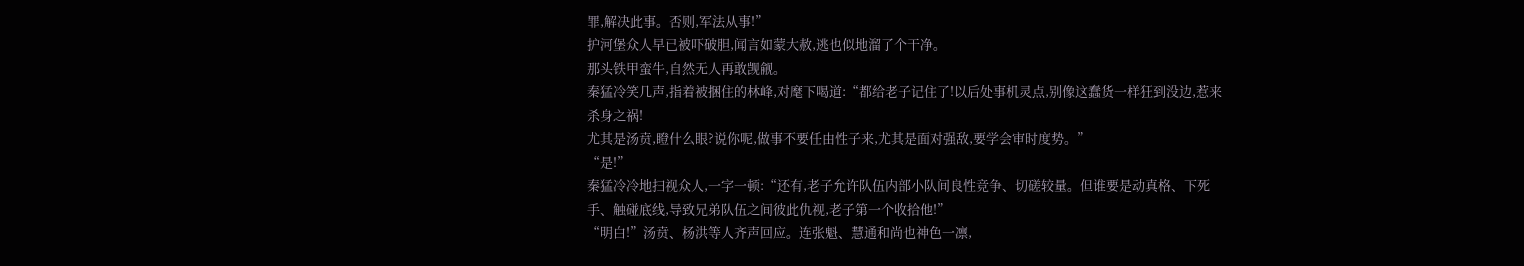罪,解决此事。否则,军法从事!”
护河堡众人早已被吓破胆,闻言如蒙大赦,逃也似地溜了个干净。
那头铁甲蛮牛,自然无人再敢觊觎。
秦猛冷笑几声,指着被捆住的林峰,对麾下喝道:“都给老子记住了!以后处事机灵点,别像这蠢货一样狂到没边,惹来杀身之祸!
尤其是汤贲,瞪什么眼?说你呢,做事不要任由性子来,尤其是面对强敌,要学会审时度势。”
“是!”
秦猛冷冷地扫视众人,一字一顿:“还有,老子允许队伍内部小队间良性竞争、切磋较量。但谁要是动真格、下死手、触碰底线,导致兄弟队伍之间彼此仇视,老子第一个收拾他!”
“明白!”汤贲、杨洪等人齐声回应。连张魁、慧通和尚也神色一凛,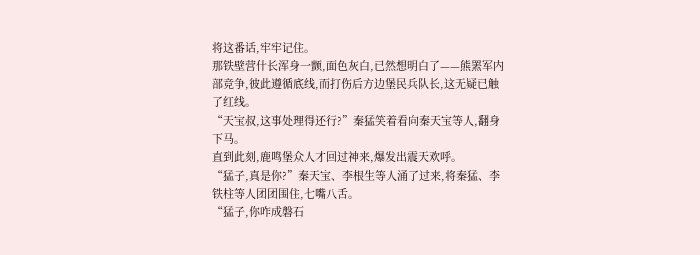将这番话,牢牢记住。
那铁壁营什长浑身一颤,面色灰白,已然想明白了——熊罴军内部竞争,彼此遵循底线,而打伤后方边堡民兵队长,这无疑已触了红线。
“天宝叔,这事处理得还行?”秦猛笑着看向秦天宝等人,翻身下马。
直到此刻,鹿鸣堡众人才回过神来,爆发出震天欢呼。
“猛子,真是你?”秦天宝、李根生等人涌了过来,将秦猛、李铁柱等人团团围住,七嘴八舌。
“猛子,你咋成磐石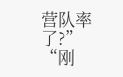营队率了?”
“刚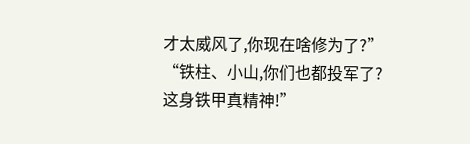才太威风了,你现在啥修为了?”
“铁柱、小山,你们也都投军了?这身铁甲真精神!”